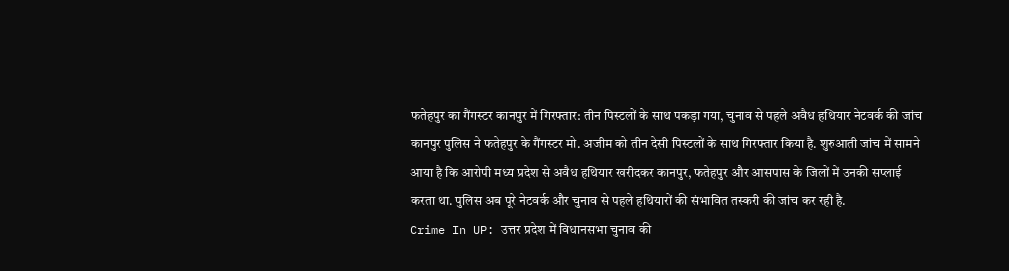फतेहपुर का गैंगस्टर कानपुर में गिरफ्तार: तीन पिस्टलों के साथ पकड़ा गया, चुनाव से पहले अवैध हथियार नेटवर्क की जांच
कानपुर पुलिस ने फतेहपुर के गैंगस्टर मो. अजीम को तीन देसी पिस्टलों के साथ गिरफ्तार किया है. शुरुआती जांच में सामने आया है कि आरोपी मध्य प्रदेश से अवैध हथियार खरीदकर कानपुर, फतेहपुर और आसपास के जिलों में उनकी सप्लाई करता था. पुलिस अब पूरे नेटवर्क और चुनाव से पहले हथियारों की संभावित तस्करी की जांच कर रही है.
Crime In UP: उत्तर प्रदेश में विधानसभा चुनाव की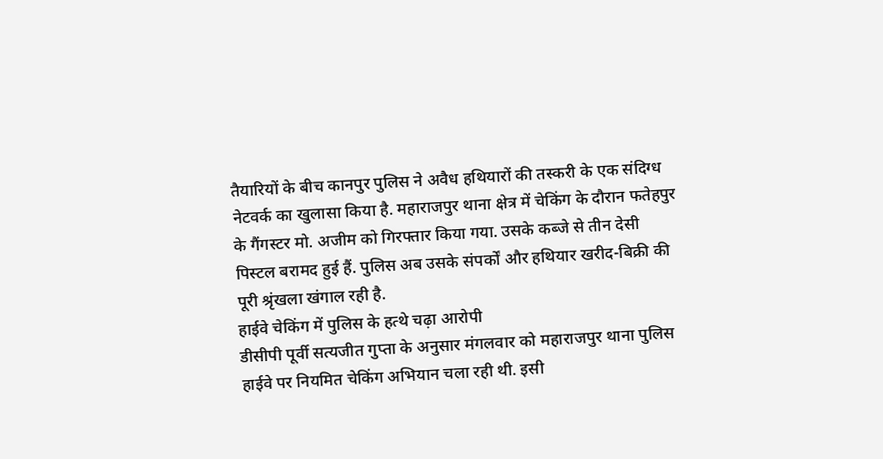तैयारियों के बीच कानपुर पुलिस ने अवैध हथियारों की तस्करी के एक संदिग्ध नेटवर्क का खुलासा किया है. महाराजपुर थाना क्षेत्र में चेकिंग के दौरान फतेहपुर के गैंगस्टर मो. अजीम को गिरफ्तार किया गया. उसके कब्जे से तीन देसी पिस्टल बरामद हुई हैं. पुलिस अब उसके संपर्कों और हथियार खरीद-बिक्री की पूरी श्रृंखला खंगाल रही है.
हाईवे चेकिंग में पुलिस के हत्थे चढ़ा आरोपी
डीसीपी पूर्वी सत्यजीत गुप्ता के अनुसार मंगलवार को महाराजपुर थाना पुलिस हाईवे पर नियमित चेकिंग अभियान चला रही थी. इसी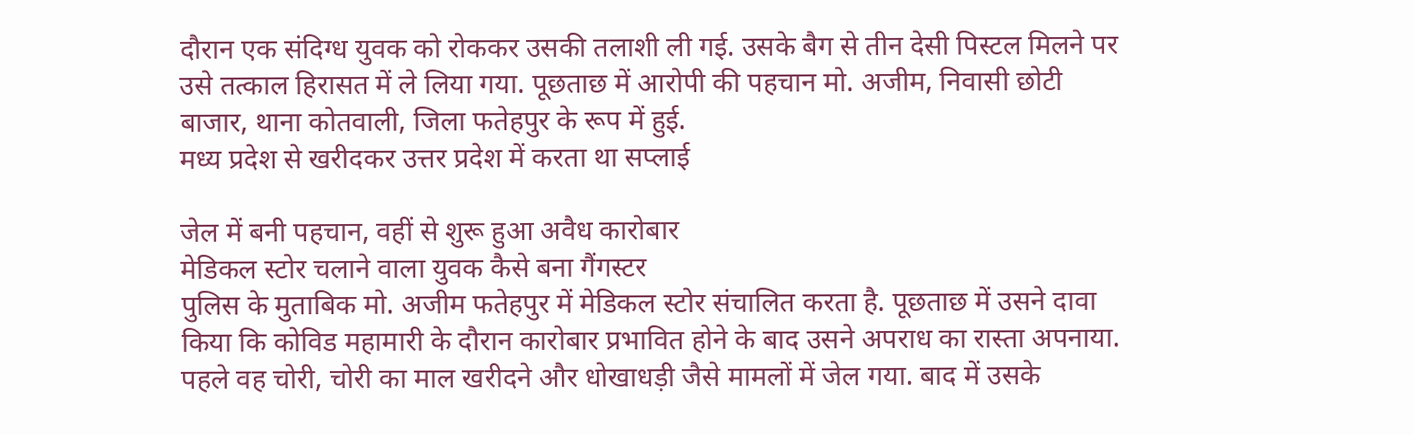दौरान एक संदिग्ध युवक को रोककर उसकी तलाशी ली गई. उसके बैग से तीन देसी पिस्टल मिलने पर उसे तत्काल हिरासत में ले लिया गया. पूछताछ में आरोपी की पहचान मो. अजीम, निवासी छोटी बाजार, थाना कोतवाली, जिला फतेहपुर के रूप में हुई.
मध्य प्रदेश से खरीदकर उत्तर प्रदेश में करता था सप्लाई

जेल में बनी पहचान, वहीं से शुरू हुआ अवैध कारोबार
मेडिकल स्टोर चलाने वाला युवक कैसे बना गैंगस्टर
पुलिस के मुताबिक मो. अजीम फतेहपुर में मेडिकल स्टोर संचालित करता है. पूछताछ में उसने दावा किया कि कोविड महामारी के दौरान कारोबार प्रभावित होने के बाद उसने अपराध का रास्ता अपनाया. पहले वह चोरी, चोरी का माल खरीदने और धोखाधड़ी जैसे मामलों में जेल गया. बाद में उसके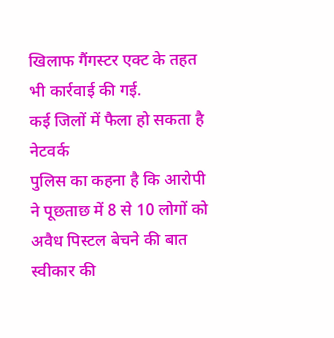खिलाफ गैंगस्टर एक्ट के तहत भी कार्रवाई की गई.
कई जिलों में फैला हो सकता है नेटवर्क
पुलिस का कहना है कि आरोपी ने पूछताछ में 8 से 10 लोगों को अवैध पिस्टल बेचने की बात स्वीकार की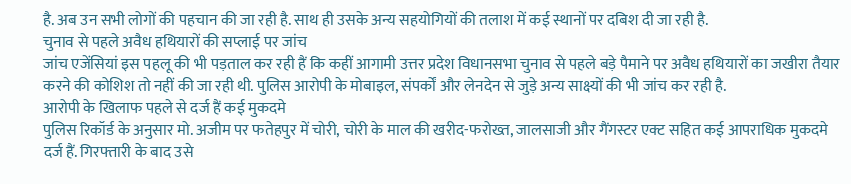है. अब उन सभी लोगों की पहचान की जा रही है. साथ ही उसके अन्य सहयोगियों की तलाश में कई स्थानों पर दबिश दी जा रही है.
चुनाव से पहले अवैध हथियारों की सप्लाई पर जांच
जांच एजेंसियां इस पहलू की भी पड़ताल कर रही हैं कि कहीं आगामी उत्तर प्रदेश विधानसभा चुनाव से पहले बड़े पैमाने पर अवैध हथियारों का जखीरा तैयार करने की कोशिश तो नहीं की जा रही थी. पुलिस आरोपी के मोबाइल, संपर्कों और लेनदेन से जुड़े अन्य साक्ष्यों की भी जांच कर रही है.
आरोपी के खिलाफ पहले से दर्ज हैं कई मुकदमे
पुलिस रिकॉर्ड के अनुसार मो. अजीम पर फतेहपुर में चोरी, चोरी के माल की खरीद-फरोख्त, जालसाजी और गैंगस्टर एक्ट सहित कई आपराधिक मुकदमे दर्ज हैं. गिरफ्तारी के बाद उसे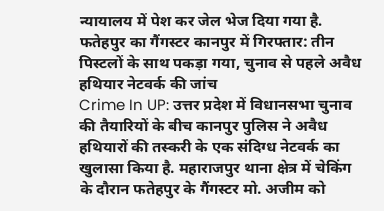न्यायालय में पेश कर जेल भेज दिया गया है.
फतेहपुर का गैंगस्टर कानपुर में गिरफ्तार: तीन पिस्टलों के साथ पकड़ा गया, चुनाव से पहले अवैध हथियार नेटवर्क की जांच
Crime In UP: उत्तर प्रदेश में विधानसभा चुनाव की तैयारियों के बीच कानपुर पुलिस ने अवैध हथियारों की तस्करी के एक संदिग्ध नेटवर्क का खुलासा किया है. महाराजपुर थाना क्षेत्र में चेकिंग के दौरान फतेहपुर के गैंगस्टर मो. अजीम को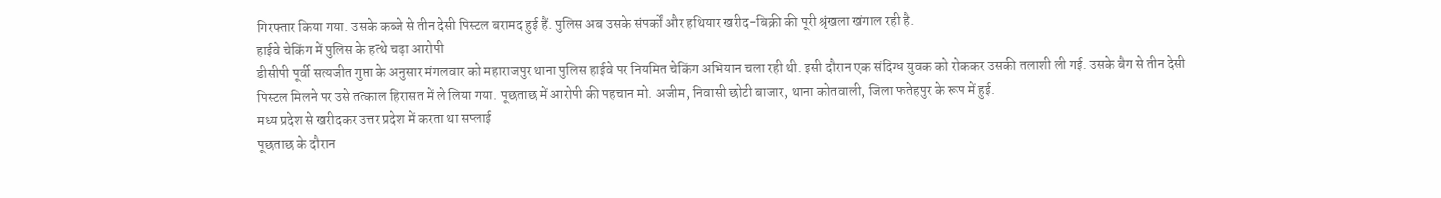गिरफ्तार किया गया. उसके कब्जे से तीन देसी पिस्टल बरामद हुई हैं. पुलिस अब उसके संपर्कों और हथियार खरीद-बिक्री की पूरी श्रृंखला खंगाल रही है.
हाईवे चेकिंग में पुलिस के हत्थे चढ़ा आरोपी
डीसीपी पूर्वी सत्यजीत गुप्ता के अनुसार मंगलवार को महाराजपुर थाना पुलिस हाईवे पर नियमित चेकिंग अभियान चला रही थी. इसी दौरान एक संदिग्ध युवक को रोककर उसकी तलाशी ली गई. उसके बैग से तीन देसी पिस्टल मिलने पर उसे तत्काल हिरासत में ले लिया गया. पूछताछ में आरोपी की पहचान मो. अजीम, निवासी छोटी बाजार, थाना कोतवाली, जिला फतेहपुर के रूप में हुई.
मध्य प्रदेश से खरीदकर उत्तर प्रदेश में करता था सप्लाई
पूछताछ के दौरान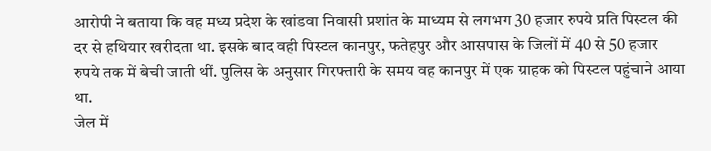आरोपी ने बताया कि वह मध्य प्रदेश के खांडवा निवासी प्रशांत के माध्यम से लगभग 30 हजार रुपये प्रति पिस्टल की दर से हथियार खरीदता था. इसके बाद वही पिस्टल कानपुर, फतेहपुर और आसपास के जिलों में 40 से 50 हजार रुपये तक में बेची जाती थीं. पुलिस के अनुसार गिरफ्तारी के समय वह कानपुर में एक ग्राहक को पिस्टल पहुंचाने आया था.
जेल में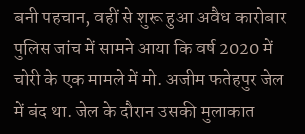बनी पहचान, वहीं से शुरू हुआ अवैध कारोबार
पुलिस जांच में सामने आया कि वर्ष 2020 में चोरी के एक मामले में मो. अजीम फतेहपुर जेल में बंद था. जेल के दौरान उसकी मुलाकात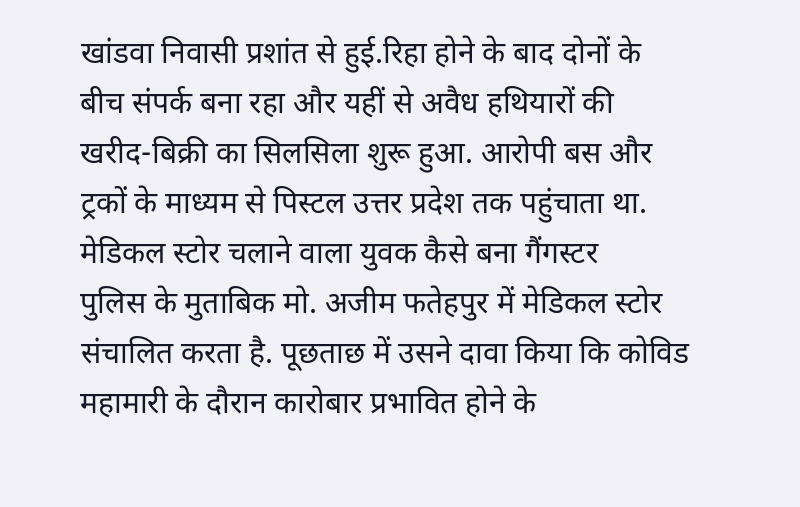खांडवा निवासी प्रशांत से हुई.रिहा होने के बाद दोनों के बीच संपर्क बना रहा और यहीं से अवैध हथियारों की खरीद-बिक्री का सिलसिला शुरू हुआ. आरोपी बस और ट्रकों के माध्यम से पिस्टल उत्तर प्रदेश तक पहुंचाता था.
मेडिकल स्टोर चलाने वाला युवक कैसे बना गैंगस्टर
पुलिस के मुताबिक मो. अजीम फतेहपुर में मेडिकल स्टोर संचालित करता है. पूछताछ में उसने दावा किया कि कोविड महामारी के दौरान कारोबार प्रभावित होने के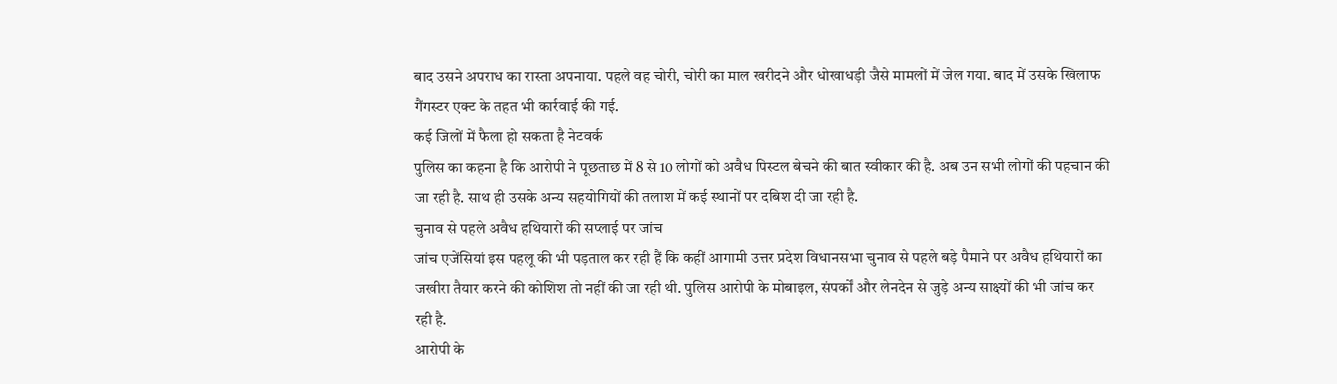बाद उसने अपराध का रास्ता अपनाया. पहले वह चोरी, चोरी का माल खरीदने और धोखाधड़ी जैसे मामलों में जेल गया. बाद में उसके खिलाफ गैंगस्टर एक्ट के तहत भी कार्रवाई की गई.
कई जिलों में फैला हो सकता है नेटवर्क
पुलिस का कहना है कि आरोपी ने पूछताछ में 8 से 10 लोगों को अवैध पिस्टल बेचने की बात स्वीकार की है. अब उन सभी लोगों की पहचान की जा रही है. साथ ही उसके अन्य सहयोगियों की तलाश में कई स्थानों पर दबिश दी जा रही है.
चुनाव से पहले अवैध हथियारों की सप्लाई पर जांच
जांच एजेंसियां इस पहलू की भी पड़ताल कर रही हैं कि कहीं आगामी उत्तर प्रदेश विधानसभा चुनाव से पहले बड़े पैमाने पर अवैध हथियारों का जखीरा तैयार करने की कोशिश तो नहीं की जा रही थी. पुलिस आरोपी के मोबाइल, संपर्कों और लेनदेन से जुड़े अन्य साक्ष्यों की भी जांच कर रही है.
आरोपी के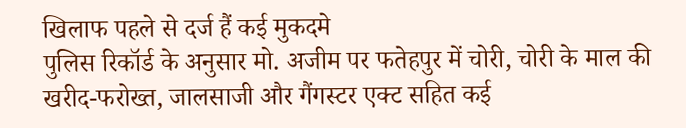खिलाफ पहले से दर्ज हैं कई मुकदमे
पुलिस रिकॉर्ड के अनुसार मो. अजीम पर फतेहपुर में चोरी, चोरी के माल की खरीद-फरोख्त, जालसाजी और गैंगस्टर एक्ट सहित कई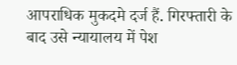आपराधिक मुकदमे दर्ज हैं. गिरफ्तारी के बाद उसे न्यायालय में पेश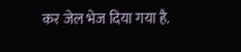कर जेल भेज दिया गया है.